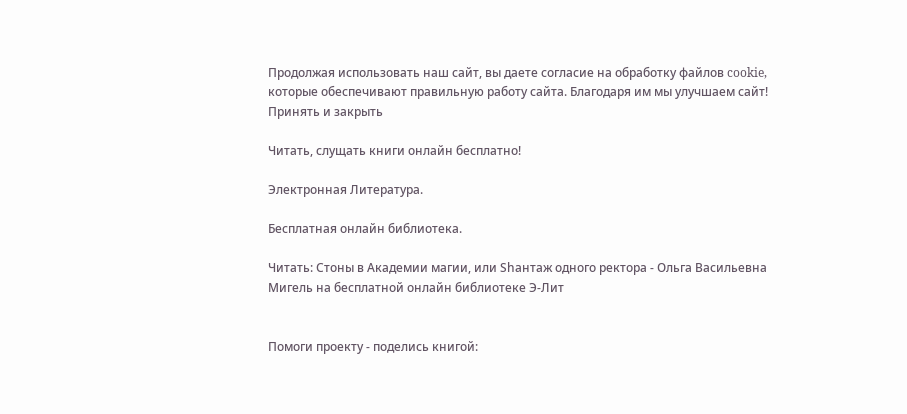Продолжая использовать наш сайт, вы даете согласие на обработку файлов cookie, которые обеспечивают правильную работу сайта. Благодаря им мы улучшаем сайт!
Принять и закрыть

Читать, слущать книги онлайн бесплатно!

Электронная Литература.

Бесплатная онлайн библиотека.

Читать: Стоны в Академии магии, или Shантаж одного ректора - Ольга Васильевна Мигель на бесплатной онлайн библиотеке Э-Лит


Помоги проекту - поделись книгой: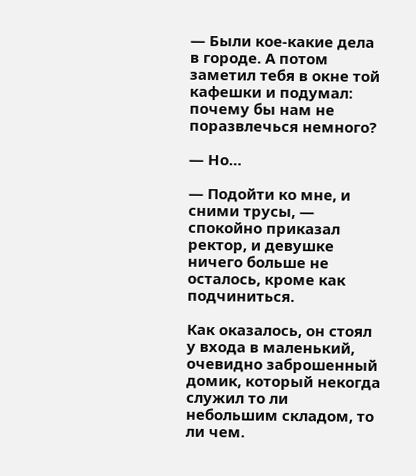— Были кое-какие дела в городе. А потом заметил тебя в окне той кафешки и подумал: почему бы нам не поразвлечься немного?

— Но…

— Подойти ко мне, и сними трусы, — спокойно приказал ректор, и девушке ничего больше не осталось, кроме как подчиниться.

Как оказалось, он стоял у входа в маленький, очевидно заброшенный домик, который некогда служил то ли небольшим складом, то ли чем.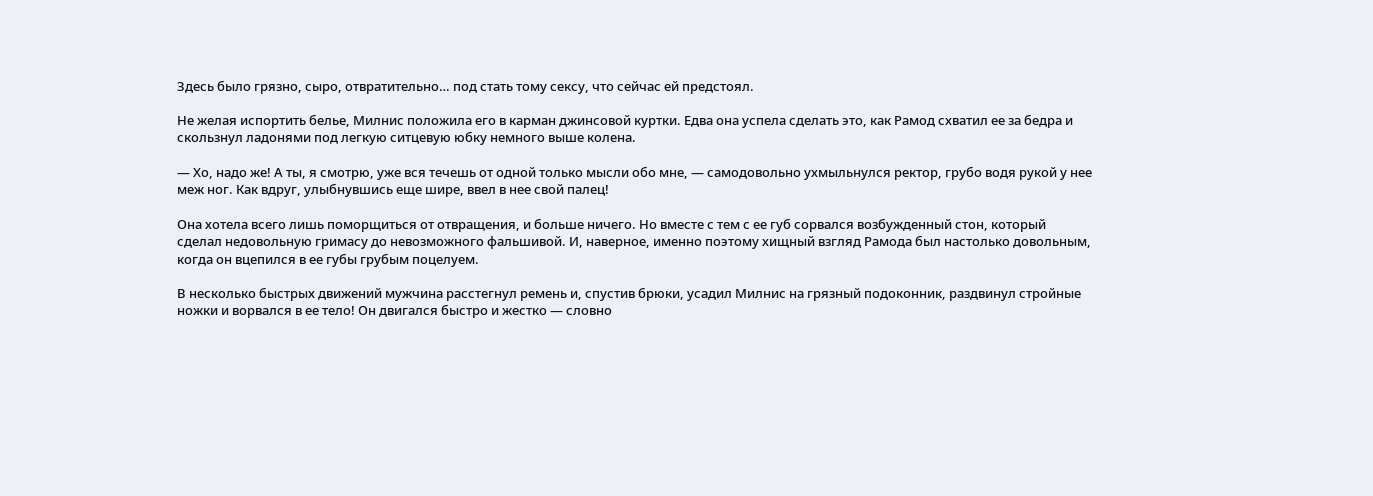Здесь было грязно, сыро, отвратительно… под стать тому сексу, что сейчас ей предстоял.

Не желая испортить белье, Милнис положила его в карман джинсовой куртки. Едва она успела сделать это, как Рамод схватил ее за бедра и скользнул ладонями под легкую ситцевую юбку немного выше колена.

— Хо, надо же! А ты, я смотрю, уже вся течешь от одной только мысли обо мне, — самодовольно ухмыльнулся ректор, грубо водя рукой у нее меж ног. Как вдруг, улыбнувшись еще шире, ввел в нее свой палец!

Она хотела всего лишь поморщиться от отвращения, и больше ничего. Но вместе с тем с ее губ сорвался возбужденный стон, который сделал недовольную гримасу до невозможного фальшивой. И, наверное, именно поэтому хищный взгляд Рамода был настолько довольным, когда он вцепился в ее губы грубым поцелуем.

В несколько быстрых движений мужчина расстегнул ремень и, спустив брюки, усадил Милнис на грязный подоконник, раздвинул стройные ножки и ворвался в ее тело! Он двигался быстро и жестко — словно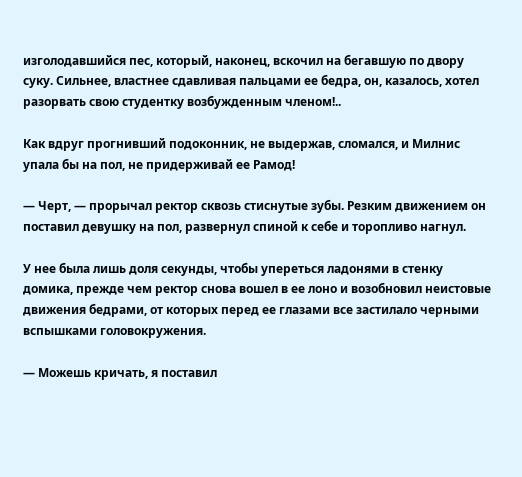изголодавшийся пес, который, наконец, вскочил на бегавшую по двору суку. Сильнее, властнее сдавливая пальцами ее бедра, он, казалось, хотел разорвать свою студентку возбужденным членом!..

Как вдруг прогнивший подоконник, не выдержав, сломался, и Милнис упала бы на пол, не придерживай ее Рамод!

— Черт, — прорычал ректор сквозь стиснутые зубы. Резким движением он поставил девушку на пол, развернул спиной к себе и торопливо нагнул.

У нее была лишь доля секунды, чтобы упереться ладонями в стенку домика, прежде чем ректор снова вошел в ее лоно и возобновил неистовые движения бедрами, от которых перед ее глазами все застилало черными вспышками головокружения.

— Можешь кричать, я поставил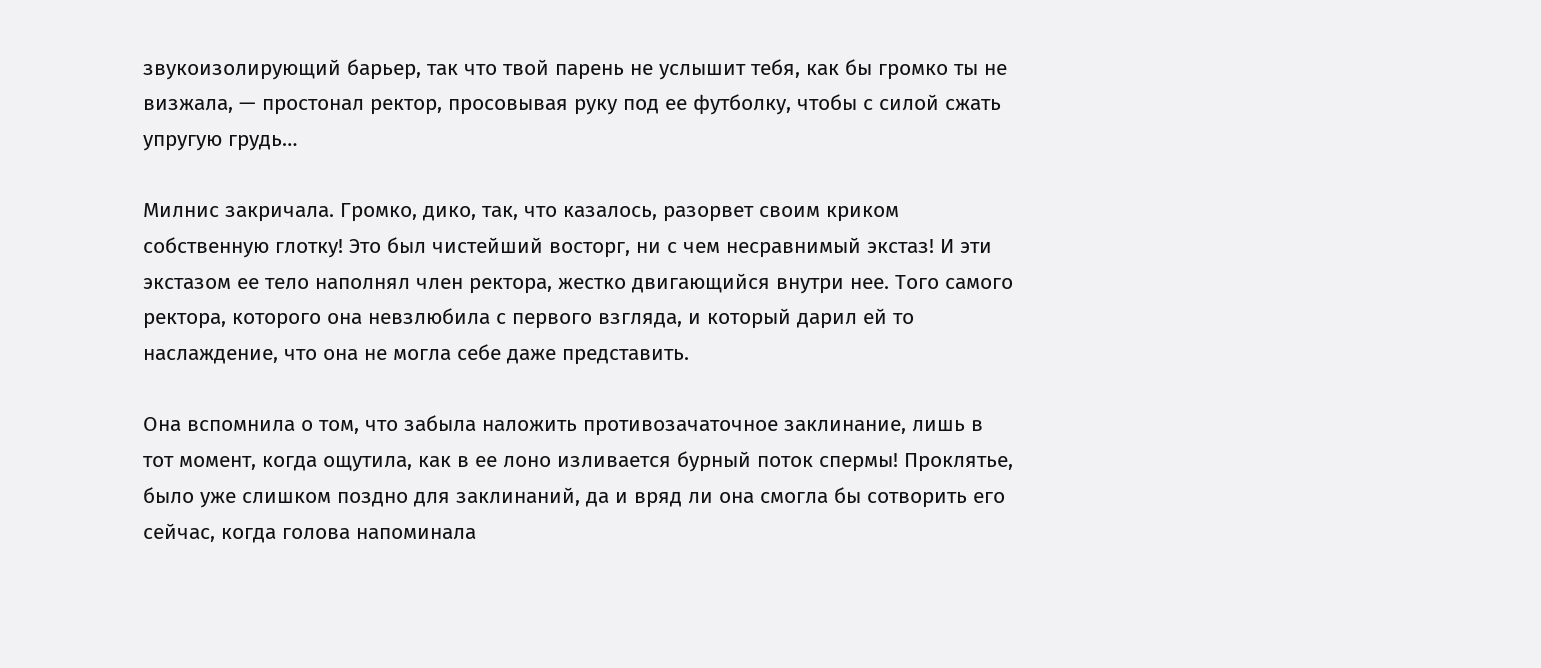звукоизолирующий барьер, так что твой парень не услышит тебя, как бы громко ты не визжала, — простонал ректор, просовывая руку под ее футболку, чтобы с силой сжать упругую грудь…

Милнис закричала. Громко, дико, так, что казалось, разорвет своим криком собственную глотку! Это был чистейший восторг, ни с чем несравнимый экстаз! И эти экстазом ее тело наполнял член ректора, жестко двигающийся внутри нее. Того самого ректора, которого она невзлюбила с первого взгляда, и который дарил ей то наслаждение, что она не могла себе даже представить.

Она вспомнила о том, что забыла наложить противозачаточное заклинание, лишь в тот момент, когда ощутила, как в ее лоно изливается бурный поток спермы! Проклятье, было уже слишком поздно для заклинаний, да и вряд ли она смогла бы сотворить его сейчас, когда голова напоминала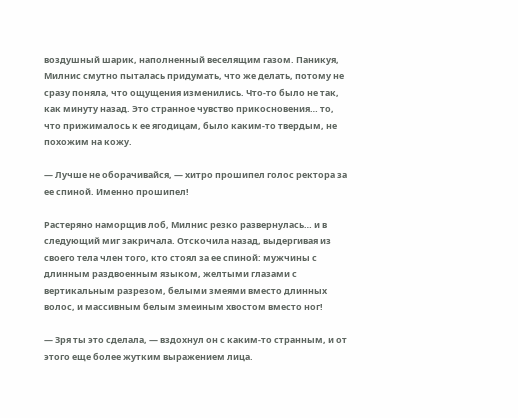воздушный шарик, наполненный веселящим газом. Паникуя, Милнис смутно пыталась придумать, что же делать, потому не сразу поняла, что ощущения изменились. Что-то было не так, как минуту назад. Это странное чувство прикосновения… то, что прижималось к ее ягодицам, было каким-то твердым, не похожим на кожу.

— Лучше не оборачивайся, — хитро прошипел голос ректора за ее спиной. Именно прошипел!

Растеряно наморщив лоб, Милнис резко развернулась… и в следующий миг закричала. Отскочила назад, выдергивая из своего тела член того, кто стоял за ее спиной: мужчины с длинным раздвоенным языком, желтыми глазами с вертикальным разрезом, белыми змеями вместо длинных волос, и массивным белым змеиным хвостом вместо ног!

— Зря ты это сделала, — вздохнул он с каким-то странным, и от этого еще более жутким выражением лица.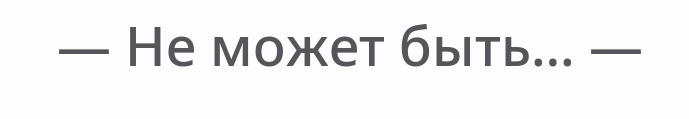— Не может быть… —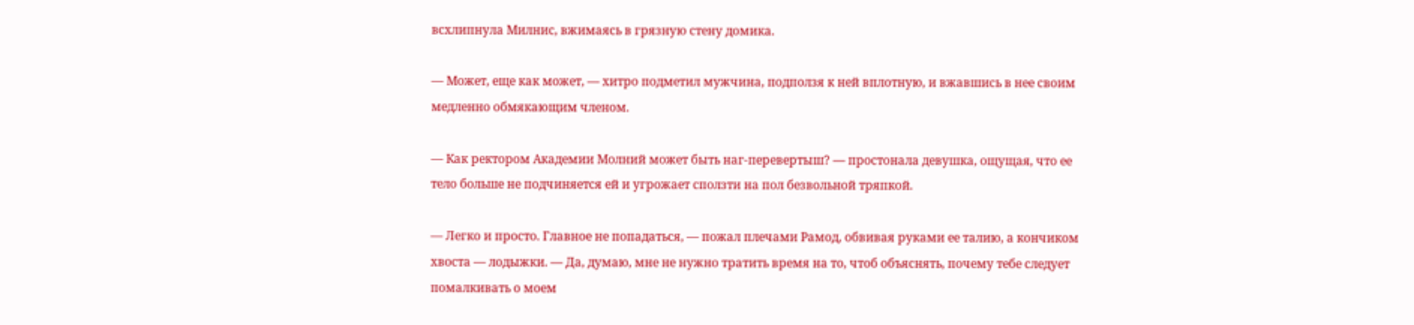всхлипнула Милнис, вжимаясь в грязную стену домика.

— Может, еще как может, — хитро подметил мужчина, подползя к ней вплотную, и вжавшись в нее своим медленно обмякающим членом.

— Как ректором Академии Молний может быть наг-перевертыш? — простонала девушка, ощущая, что ее тело больше не подчиняется ей и угрожает сползти на пол безвольной тряпкой.

— Легко и просто. Главное не попадаться, — пожал плечами Рамод, обвивая руками ее талию, а кончиком хвоста — лодыжки. — Да, думаю, мне не нужно тратить время на то, чтоб объяснять, почему тебе следует помалкивать о моем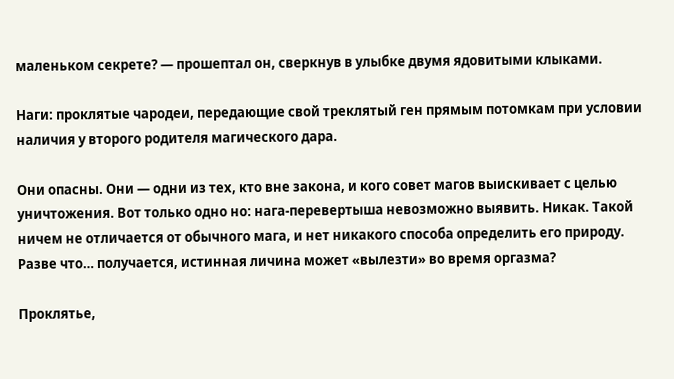маленьком секрете? — прошептал он, сверкнув в улыбке двумя ядовитыми клыками.

Наги: проклятые чародеи, передающие свой треклятый ген прямым потомкам при условии наличия у второго родителя магического дара.

Они опасны. Они — одни из тех, кто вне закона, и кого совет магов выискивает с целью уничтожения. Вот только одно но: нага-перевертыша невозможно выявить. Никак. Такой ничем не отличается от обычного мага, и нет никакого способа определить его природу. Разве что… получается, истинная личина может «вылезти» во время оргазма?

Проклятье,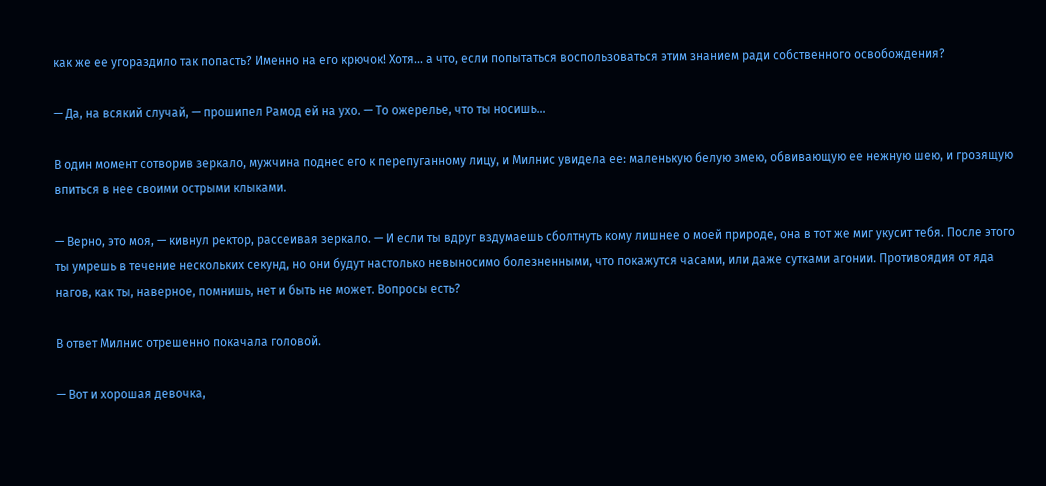как же ее угораздило так попасть? Именно на его крючок! Хотя… а что, если попытаться воспользоваться этим знанием ради собственного освобождения?

— Да, на всякий случай, — прошипел Рамод ей на ухо. — То ожерелье, что ты носишь…

В один момент сотворив зеркало, мужчина поднес его к перепуганному лицу, и Милнис увидела ее: маленькую белую змею, обвивающую ее нежную шею, и грозящую впиться в нее своими острыми клыками.

— Верно, это моя, — кивнул ректор, рассеивая зеркало. — И если ты вдруг вздумаешь сболтнуть кому лишнее о моей природе, она в тот же миг укусит тебя. После этого ты умрешь в течение нескольких секунд, но они будут настолько невыносимо болезненными, что покажутся часами, или даже сутками агонии. Противоядия от яда нагов, как ты, наверное, помнишь, нет и быть не может. Вопросы есть?

В ответ Милнис отрешенно покачала головой.

— Вот и хорошая девочка,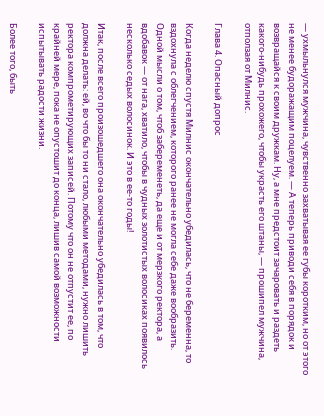— ухмыльнулся мужчина, чувственно захватывая ее губы коротким, но от этого не менее будоражащим поцелуем. — А теперь приводи себя в порядок и возвращайся к своим дружкам. Ну, а мне предстоит зачаровать и раздеть какого-нибудь прохожего, чтобы украсть его штаны, — прошипел мужчина, отползая от Милнис.

Глава 4. Опасный допрос

Когда неделю спустя Милнис окончательно убедилась, что не беременна, то вздохнула с облегчением, которого ранее не могла себе даже вообразить. Одной мысли о том, чтоб забеременеть, да еще и от мерзкого ректора, а вдобавок — от нага, хватило, чтобы в чудных золотистых волосиках появилось несколько седых волосинок. И это в ее-то годы!

Итак, после всего произошедшего она окончательно убедилась в том, что должна делать: ей, во что бы то ни стало, любыми методами, нужно лишить ректора компрометирующих записей. Потому что он не отпустит ее, по крайней мере, пока не опустошит до конца, лишив самой возможности испытывать радости жизни.

Более того, быть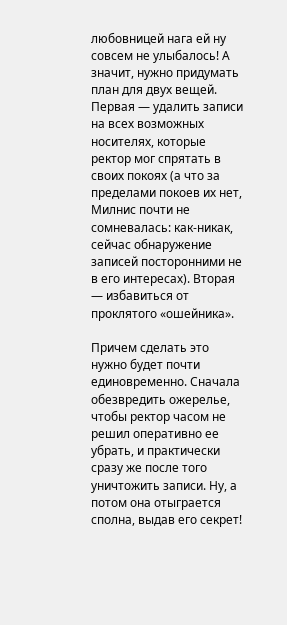любовницей нага ей ну совсем не улыбалось! А значит, нужно придумать план для двух вещей. Первая — удалить записи на всех возможных носителях, которые ректор мог спрятать в своих покоях (а что за пределами покоев их нет, Милнис почти не сомневалась: как-никак, сейчас обнаружение записей посторонними не в его интересах). Вторая — избавиться от проклятого «ошейника».

Причем сделать это нужно будет почти единовременно. Сначала обезвредить ожерелье, чтобы ректор часом не решил оперативно ее убрать, и практически сразу же после того уничтожить записи. Ну, а потом она отыграется сполна, выдав его секрет!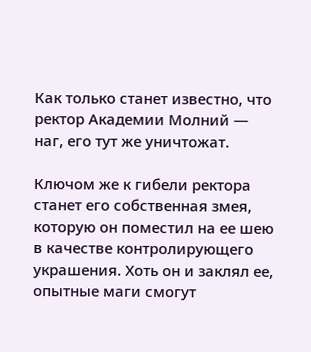Как только станет известно, что ректор Академии Молний — наг, его тут же уничтожат.

Ключом же к гибели ректора станет его собственная змея, которую он поместил на ее шею в качестве контролирующего украшения. Хоть он и заклял ее, опытные маги смогут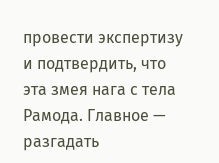провести экспертизу и подтвердить, что эта змея нага с тела Рамода. Главное — разгадать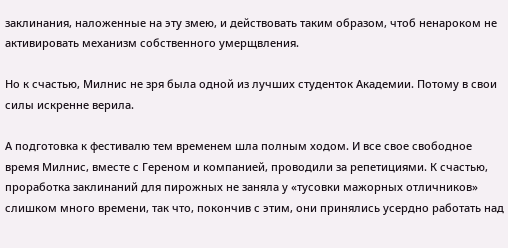заклинания, наложенные на эту змею, и действовать таким образом, чтоб ненароком не активировать механизм собственного умерщвления.

Но к счастью, Милнис не зря была одной из лучших студенток Академии. Потому в свои силы искренне верила.

А подготовка к фестивалю тем временем шла полным ходом. И все свое свободное время Милнис, вместе с Гереном и компанией, проводили за репетициями. К счастью, проработка заклинаний для пирожных не заняла у «тусовки мажорных отличников» слишком много времени, так что, покончив с этим, они принялись усердно работать над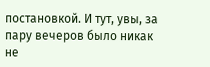постановкой. И тут, увы, за пару вечеров было никак не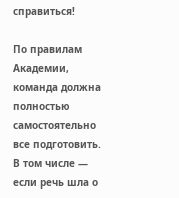справиться!

По правилам Академии, команда должна полностью самостоятельно все подготовить. В том числе — если речь шла о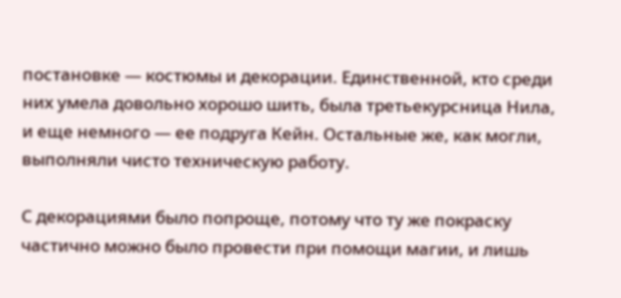постановке — костюмы и декорации. Единственной, кто среди них умела довольно хорошо шить, была третьекурсница Нила, и еще немного — ее подруга Кейн. Остальные же, как могли, выполняли чисто техническую работу.

С декорациями было попроще, потому что ту же покраску частично можно было провести при помощи магии, и лишь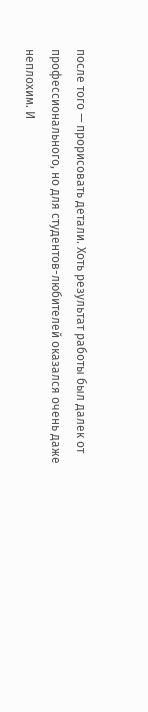после того — прорисовать детали. Хоть результат работы был далек от профессионального, но для студентов-любителей оказался очень даже неплохим. И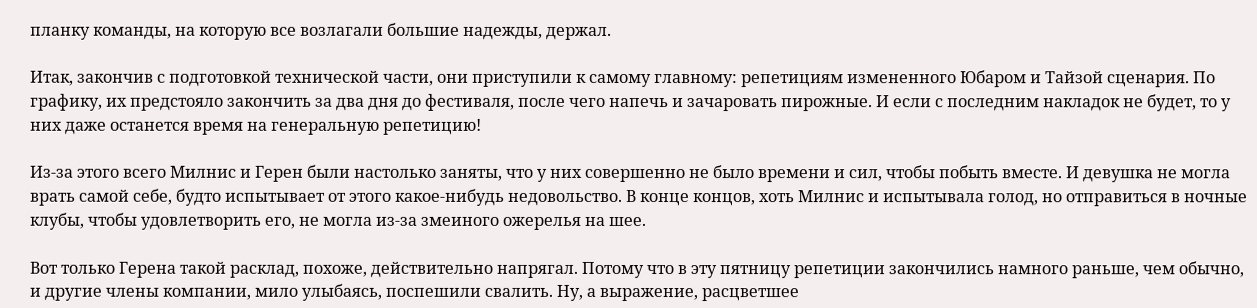планку команды, на которую все возлагали большие надежды, держал.

Итак, закончив с подготовкой технической части, они приступили к самому главному: репетициям измененного Юбаром и Тайзой сценария. По графику, их предстояло закончить за два дня до фестиваля, после чего напечь и зачаровать пирожные. И если с последним накладок не будет, то у них даже останется время на генеральную репетицию!

Из-за этого всего Милнис и Герен были настолько заняты, что у них совершенно не было времени и сил, чтобы побыть вместе. И девушка не могла врать самой себе, будто испытывает от этого какое-нибудь недовольство. В конце концов, хоть Милнис и испытывала голод, но отправиться в ночные клубы, чтобы удовлетворить его, не могла из-за змеиного ожерелья на шее.

Вот только Герена такой расклад, похоже, действительно напрягал. Потому что в эту пятницу репетиции закончились намного раньше, чем обычно, и другие члены компании, мило улыбаясь, поспешили свалить. Ну, а выражение, расцветшее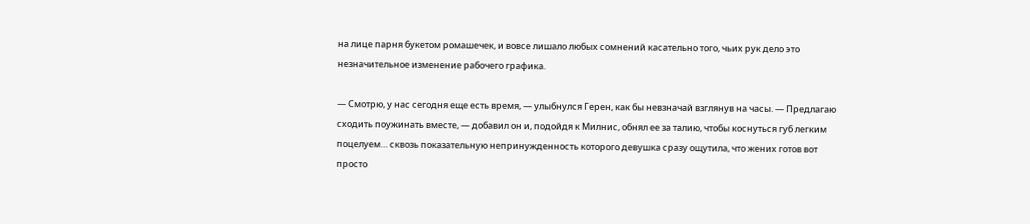на лице парня букетом ромашечек, и вовсе лишало любых сомнений касательно того, чьих рук дело это незначительное изменение рабочего графика.

— Смотрю, у нас сегодня еще есть время, — улыбнулся Герен, как бы невзначай взглянув на часы. — Предлагаю сходить поужинать вместе, — добавил он и, подойдя к Милнис, обнял ее за талию, чтобы коснуться губ легким поцелуем… сквозь показательную непринужденность которого девушка сразу ощутила, что жених готов вот просто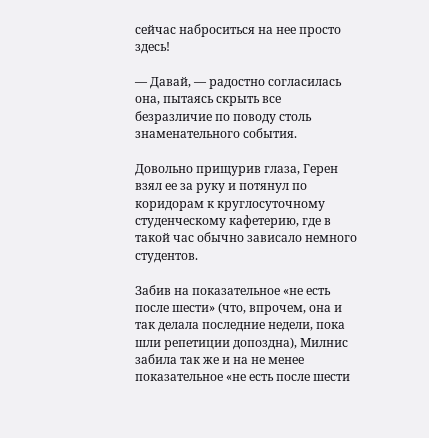сейчас наброситься на нее просто здесь!

— Давай, — радостно согласилась она, пытаясь скрыть все безразличие по поводу столь знаменательного события.

Довольно прищурив глаза, Герен взял ее за руку и потянул по коридорам к круглосуточному студенческому кафетерию, где в такой час обычно зависало немного студентов.

Забив на показательное «не есть после шести» (что, впрочем, она и так делала последние недели, пока шли репетиции допоздна), Милнис забила так же и на не менее показательное «не есть после шести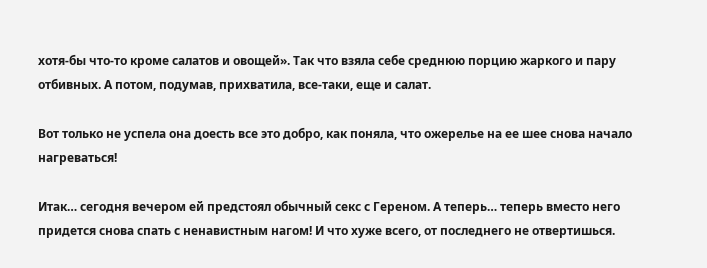хотя-бы что-то кроме салатов и овощей». Так что взяла себе среднюю порцию жаркого и пару отбивных. А потом, подумав, прихватила, все-таки, еще и салат.

Вот только не успела она доесть все это добро, как поняла, что ожерелье на ее шее снова начало нагреваться!

Итак… сегодня вечером ей предстоял обычный секс с Гереном. А теперь… теперь вместо него придется снова спать с ненавистным нагом! И что хуже всего, от последнего не отвертишься.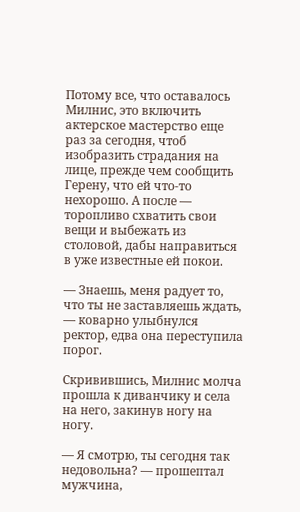Потому все, что оставалось Милнис, это включить актерское мастерство еще раз за сегодня, чтоб изобразить страдания на лице, прежде чем сообщить Герену, что ей что-то нехорошо. А после — торопливо схватить свои вещи и выбежать из столовой, дабы направиться в уже известные ей покои.

— Знаешь, меня радует то, что ты не заставляешь ждать, — коварно улыбнулся ректор, едва она переступила порог.

Скривившись, Милнис молча прошла к диванчику и села на него, закинув ногу на ногу.

— Я смотрю, ты сегодня так недовольна? — прошептал мужчина,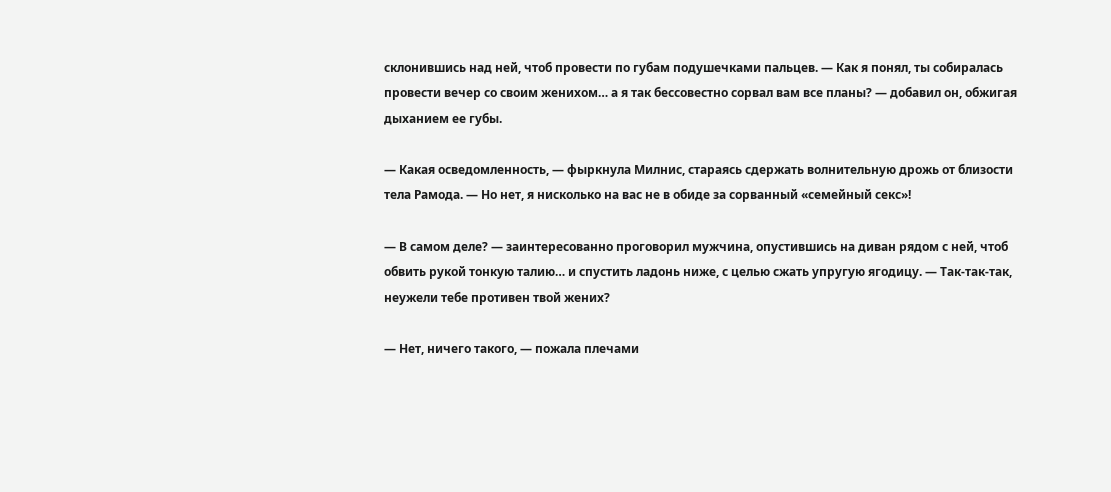склонившись над ней, чтоб провести по губам подушечками пальцев. — Как я понял, ты собиралась провести вечер со своим женихом… а я так бессовестно сорвал вам все планы? — добавил он, обжигая дыханием ее губы.

— Какая осведомленность, — фыркнула Милнис, стараясь сдержать волнительную дрожь от близости тела Рамода. — Но нет, я нисколько на вас не в обиде за сорванный «семейный секс»!

— В самом деле? — заинтересованно проговорил мужчина, опустившись на диван рядом с ней, чтоб обвить рукой тонкую талию… и спустить ладонь ниже, с целью сжать упругую ягодицу. — Так-так-так, неужели тебе противен твой жених?

— Нет, ничего такого, — пожала плечами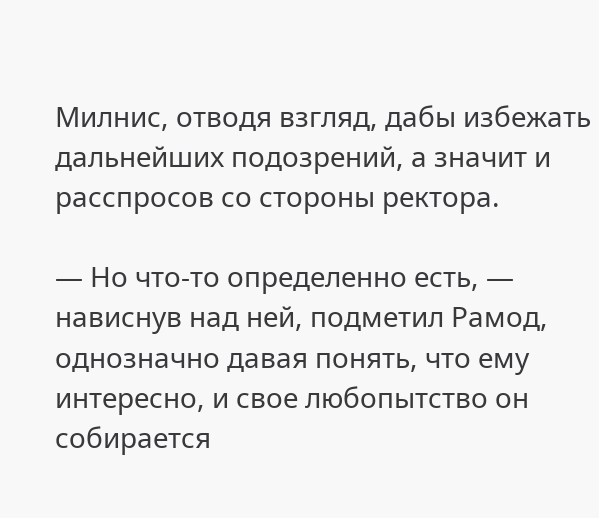Милнис, отводя взгляд, дабы избежать дальнейших подозрений, а значит и расспросов со стороны ректора.

— Но что-то определенно есть, — нависнув над ней, подметил Рамод, однозначно давая понять, что ему интересно, и свое любопытство он собирается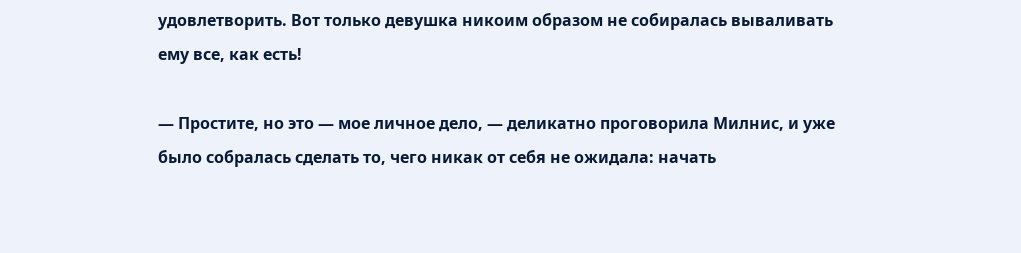удовлетворить. Вот только девушка никоим образом не собиралась вываливать ему все, как есть!

— Простите, но это — мое личное дело, — деликатно проговорила Милнис, и уже было собралась сделать то, чего никак от себя не ожидала: начать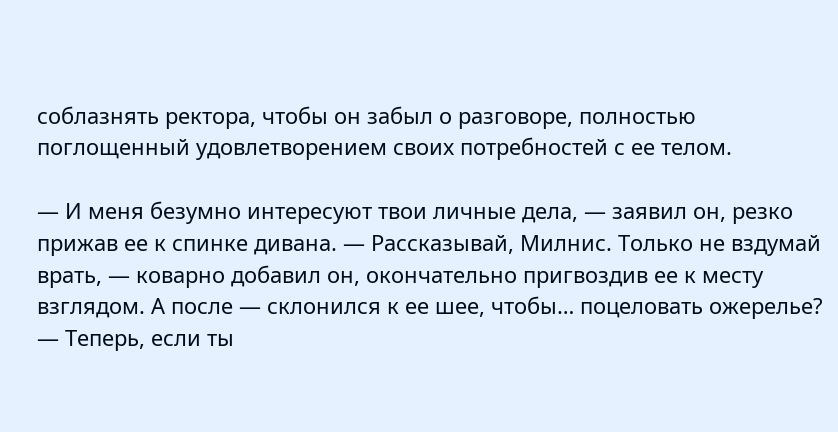соблазнять ректора, чтобы он забыл о разговоре, полностью поглощенный удовлетворением своих потребностей с ее телом.

— И меня безумно интересуют твои личные дела, — заявил он, резко прижав ее к спинке дивана. — Рассказывай, Милнис. Только не вздумай врать, — коварно добавил он, окончательно пригвоздив ее к месту взглядом. А после — склонился к ее шее, чтобы… поцеловать ожерелье? — Теперь, если ты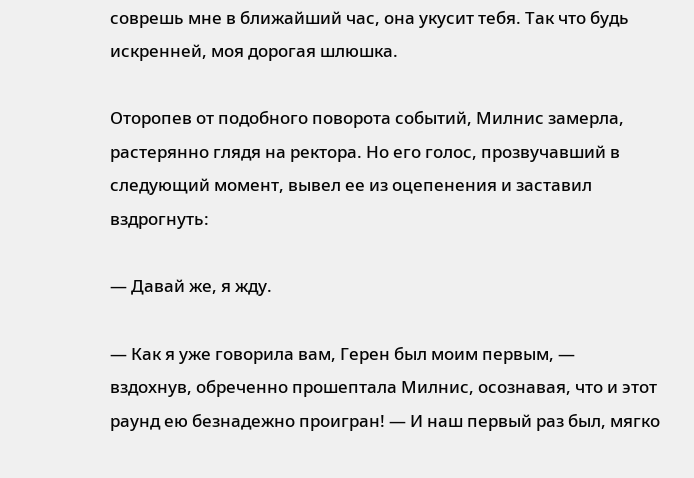соврешь мне в ближайший час, она укусит тебя. Так что будь искренней, моя дорогая шлюшка.

Оторопев от подобного поворота событий, Милнис замерла, растерянно глядя на ректора. Но его голос, прозвучавший в следующий момент, вывел ее из оцепенения и заставил вздрогнуть:

— Давай же, я жду.

— Как я уже говорила вам, Герен был моим первым, — вздохнув, обреченно прошептала Милнис, осознавая, что и этот раунд ею безнадежно проигран! — И наш первый раз был, мягко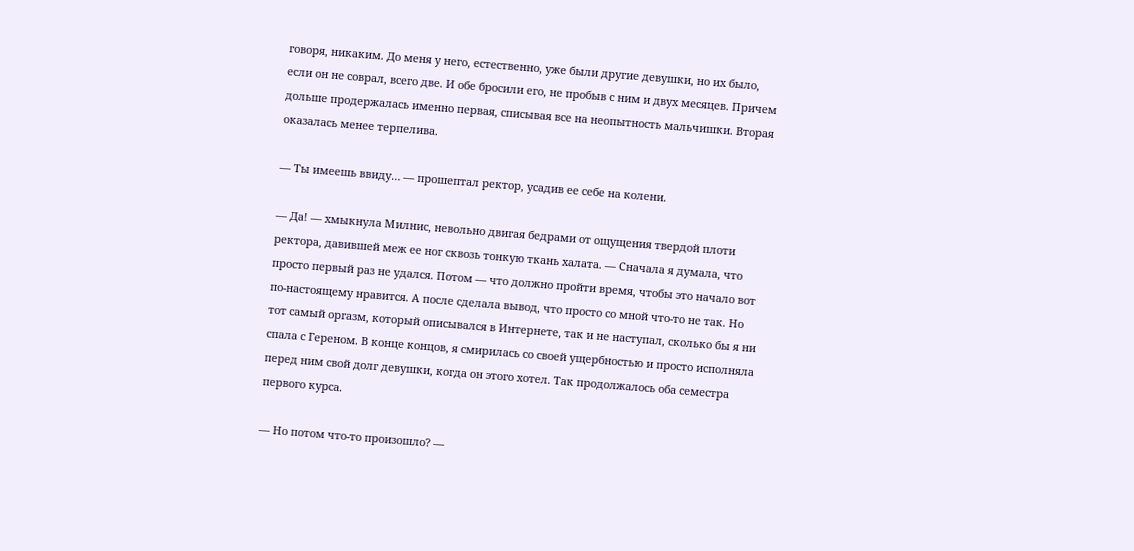говоря, никаким. До меня у него, естественно, уже были другие девушки, но их было, если он не соврал, всего две. И обе бросили его, не пробыв с ним и двух месяцев. Причем дольше продержалась именно первая, списывая все на неопытность мальчишки. Вторая оказалась менее терпелива.

— Ты имеешь ввиду… — прошептал ректор, усадив ее себе на колени.

— Да! — хмыкнула Милнис, невольно двигая бедрами от ощущения твердой плоти ректора, давившей меж ее ног сквозь тонкую ткань халата. — Сначала я думала, что просто первый раз не удался. Потом — что должно пройти время, чтобы это начало вот по-настоящему нравится. А после сделала вывод, что просто со мной что-то не так. Но тот самый оргазм, который описывался в Интернете, так и не наступал, сколько бы я ни спала с Гереном. В конце концов, я смирилась со своей ущербностью и просто исполняла перед ним свой долг девушки, когда он этого хотел. Так продолжалось оба семестра первого курса.

— Но потом что-то произошло? —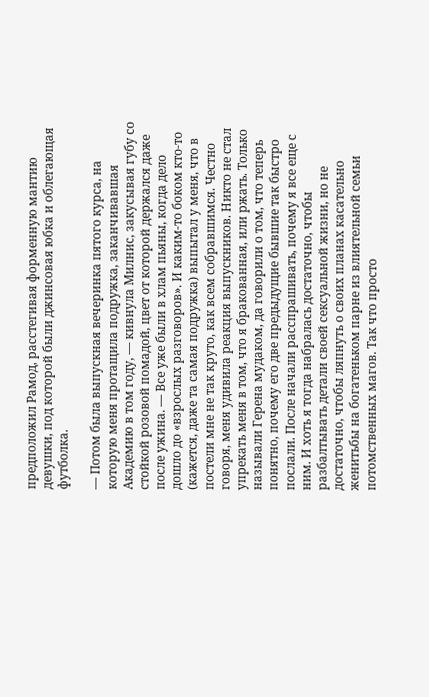предположил Рамод, расстегивая форменную мантию девушки, под которой были джинсовая юбка и облегающая футболка.

— Потом была выпускная вечеринка пятого курса, на которую меня протащила подружка, заканчивавшая Академию в том году, — кивнула Милнис, закусывая губу со стойкой розовой помадой, цвет от которой держался даже после ужина. — Все уже были в хлам пьяны, когда дело дошло до «взрослых разговоров». И каким-то боком кто-то (кажется, даже та самая подружка) выпытал у меня, что в постели мне не так круто, как всем собравшимся. Честно говоря, меня удивила реакция выпускников. Никто не стал упрекать меня в том, что я бракованная, или ржать. Только называли Герена мудаком, да говорили о том, что теперь понятно, почему его две предыдущие бывшие так быстро послали. После начали расспрашивать, почему я все еще с ним. И хоть я тогда набралась достаточно, чтобы разбалтывать детали своей сексуальной жизни, но не достаточно, чтобы ляпнуть о своих планах касательно женитьбы на богатеньком парне из влиятельной семьи потомственных магов. Так что просто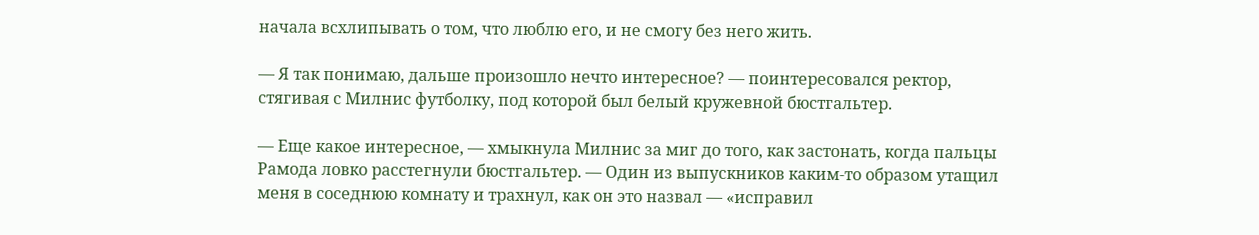начала всхлипывать о том, что люблю его, и не смогу без него жить.

— Я так понимаю, дальше произошло нечто интересное? — поинтересовался ректор, стягивая с Милнис футболку, под которой был белый кружевной бюстгальтер.

— Еще какое интересное, — хмыкнула Милнис за миг до того, как застонать, когда пальцы Рамода ловко расстегнули бюстгальтер. — Один из выпускников каким-то образом утащил меня в соседнюю комнату и трахнул, как он это назвал — «исправил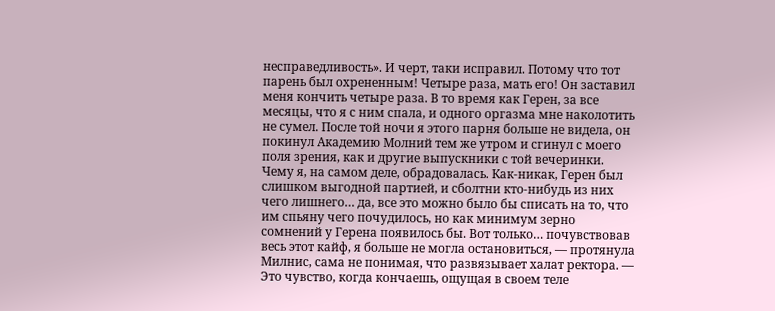несправедливость». И черт, таки исправил. Потому что тот парень был охрененным! Четыре раза, мать его! Он заставил меня кончить четыре раза. В то время как Герен, за все месяцы, что я с ним спала, и одного оргазма мне наколотить не сумел. После той ночи я этого парня больше не видела, он покинул Академию Молний тем же утром и сгинул с моего поля зрения, как и другие выпускники с той вечеринки. Чему я, на самом деле, обрадовалась. Как-никак, Герен был слишком выгодной партией, и сболтни кто-нибудь из них чего лишнего… да, все это можно было бы списать на то, что им спьяну чего почудилось, но как минимум зерно сомнений у Герена появилось бы. Вот только… почувствовав весь этот кайф, я больше не могла остановиться, — протянула Милнис, сама не понимая, что развязывает халат ректора. — Это чувство, когда кончаешь, ощущая в своем теле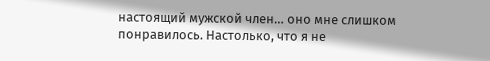настоящий мужской член… оно мне слишком понравилось. Настолько, что я не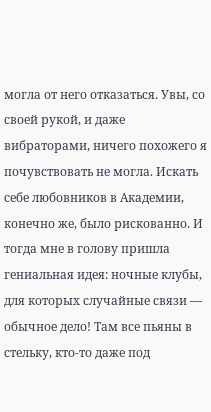могла от него отказаться. Увы, со своей рукой, и даже вибраторами, ничего похожего я почувствовать не могла. Искать себе любовников в Академии, конечно же, было рискованно. И тогда мне в голову пришла гениальная идея: ночные клубы, для которых случайные связи — обычное дело! Там все пьяны в стельку, кто-то даже под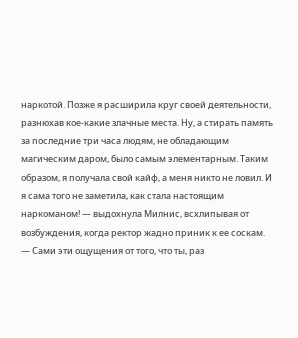наркотой. Позже я расширила круг своей деятельности, разнюхав кое-какие злачные места. Ну, а стирать память за последние три часа людям, не обладающим магическим даром, было самым элементарным. Таким образом, я получала свой кайф, а меня никто не ловил. И я сама того не заметила, как стала настоящим наркоманом! — выдохнула Милнис, всхлипывая от возбуждения, когда ректор жадно приник к ее соскам. — Сами эти ощущения от того, что ты, раз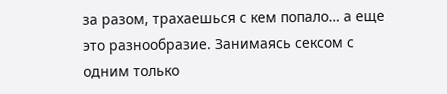за разом, трахаешься с кем попало… а еще это разнообразие. Занимаясь сексом с одним только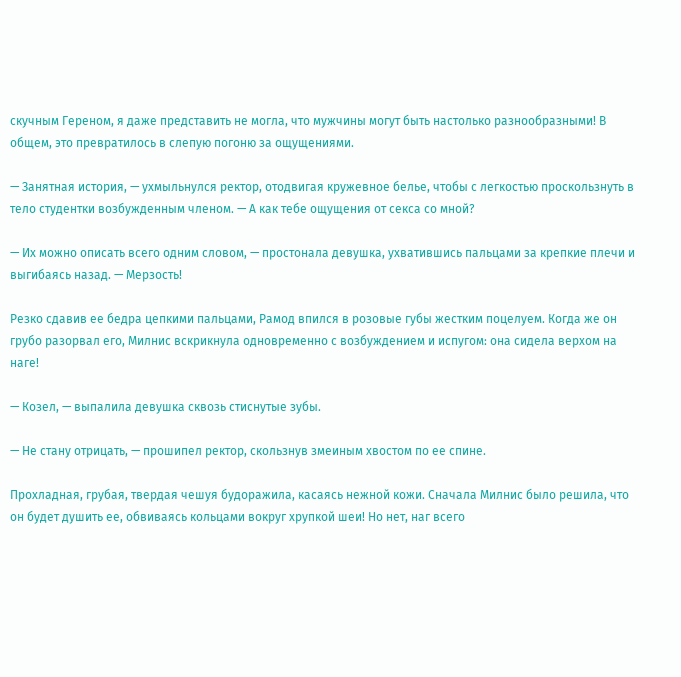скучным Гереном, я даже представить не могла, что мужчины могут быть настолько разнообразными! В общем, это превратилось в слепую погоню за ощущениями.

— Занятная история, — ухмыльнулся ректор, отодвигая кружевное белье, чтобы с легкостью проскользнуть в тело студентки возбужденным членом. — А как тебе ощущения от секса со мной?

— Их можно описать всего одним словом, — простонала девушка, ухватившись пальцами за крепкие плечи и выгибаясь назад. — Мерзость!

Резко сдавив ее бедра цепкими пальцами, Рамод впился в розовые губы жестким поцелуем. Когда же он грубо разорвал его, Милнис вскрикнула одновременно с возбуждением и испугом: она сидела верхом на наге!

— Козел, — выпалила девушка сквозь стиснутые зубы.

— Не стану отрицать, — прошипел ректор, скользнув змеиным хвостом по ее спине.

Прохладная, грубая, твердая чешуя будоражила, касаясь нежной кожи. Сначала Милнис было решила, что он будет душить ее, обвиваясь кольцами вокруг хрупкой шеи! Но нет, наг всего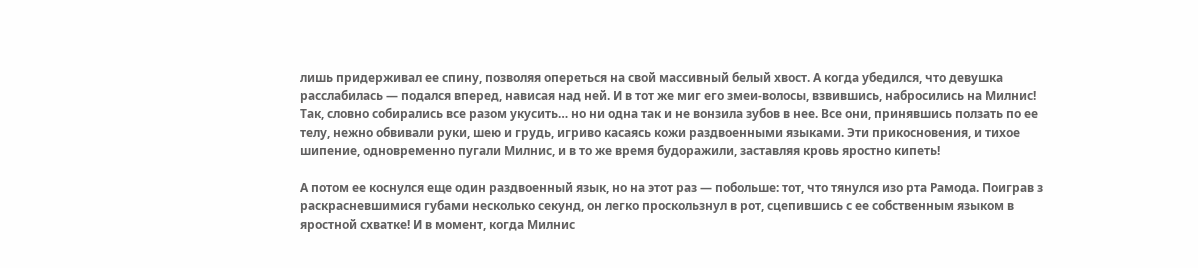лишь придерживал ее спину, позволяя опереться на свой массивный белый хвост. А когда убедился, что девушка расслабилась — подался вперед, нависая над ней. И в тот же миг его змеи-волосы, взвившись, набросились на Милнис! Так, словно собирались все разом укусить… но ни одна так и не вонзила зубов в нее. Все они, принявшись ползать по ее телу, нежно обвивали руки, шею и грудь, игриво касаясь кожи раздвоенными языками. Эти прикосновения, и тихое шипение, одновременно пугали Милнис, и в то же время будоражили, заставляя кровь яростно кипеть!

А потом ее коснулся еще один раздвоенный язык, но на этот раз — побольше: тот, что тянулся изо рта Рамода. Поиграв з раскрасневшимися губами несколько секунд, он легко проскользнул в рот, сцепившись с ее собственным языком в яростной схватке! И в момент, когда Милнис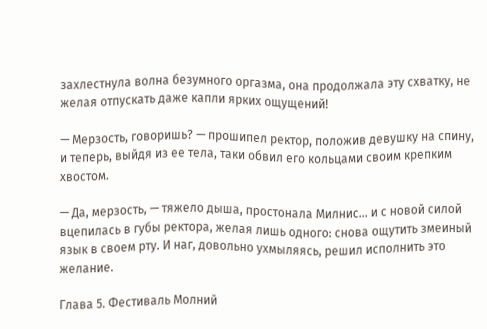захлестнула волна безумного оргазма, она продолжала эту схватку, не желая отпускать даже капли ярких ощущений!

— Мерзость, говоришь? — прошипел ректор, положив девушку на спину, и теперь, выйдя из ее тела, таки обвил его кольцами своим крепким хвостом.

— Да, мерзость, — тяжело дыша, простонала Милнис… и с новой силой вцепилась в губы ректора, желая лишь одного: снова ощутить змеиный язык в своем рту. И наг, довольно ухмыляясь, решил исполнить это желание.

Глава 5. Фестиваль Молний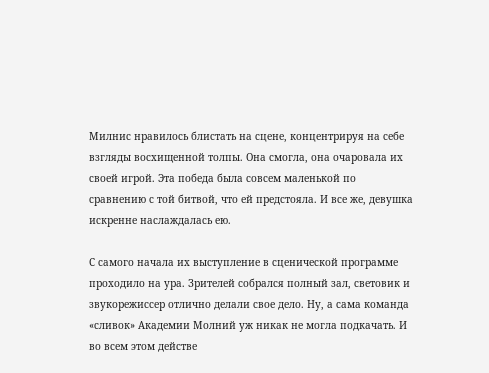Милнис нравилось блистать на сцене, концентрируя на себе взгляды восхищенной толпы. Она смогла, она очаровала их своей игрой. Эта победа была совсем маленькой по сравнению с той битвой, что ей предстояла. И все же, девушка искренне наслаждалась ею.

С самого начала их выступление в сценической программе проходило на ура. Зрителей собрался полный зал, световик и звукорежиссер отлично делали свое дело. Ну, а сама команда «сливок» Академии Молний уж никак не могла подкачать. И во всем этом действе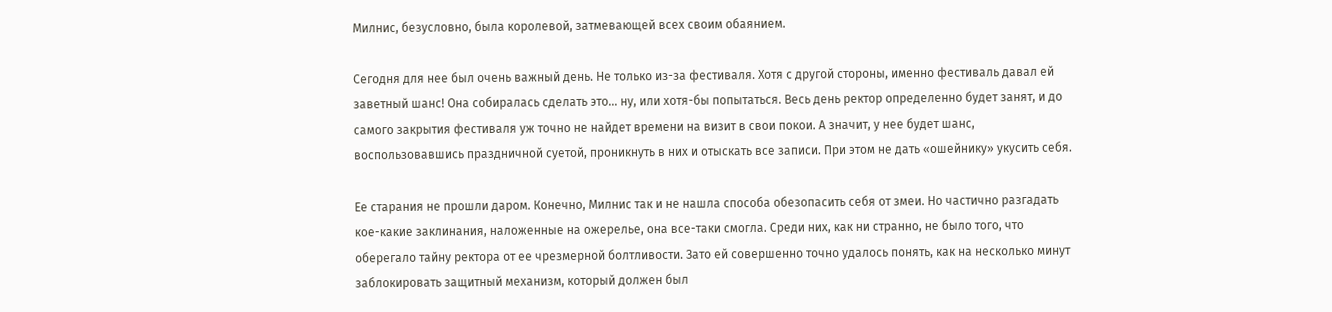Милнис, безусловно, была королевой, затмевающей всех своим обаянием.

Сегодня для нее был очень важный день. Не только из-за фестиваля. Хотя с другой стороны, именно фестиваль давал ей заветный шанс! Она собиралась сделать это… ну, или хотя-бы попытаться. Весь день ректор определенно будет занят, и до самого закрытия фестиваля уж точно не найдет времени на визит в свои покои. А значит, у нее будет шанс, воспользовавшись праздничной суетой, проникнуть в них и отыскать все записи. При этом не дать «ошейнику» укусить себя.

Ее старания не прошли даром. Конечно, Милнис так и не нашла способа обезопасить себя от змеи. Но частично разгадать кое-какие заклинания, наложенные на ожерелье, она все-таки смогла. Среди них, как ни странно, не было того, что оберегало тайну ректора от ее чрезмерной болтливости. Зато ей совершенно точно удалось понять, как на несколько минут заблокировать защитный механизм, который должен был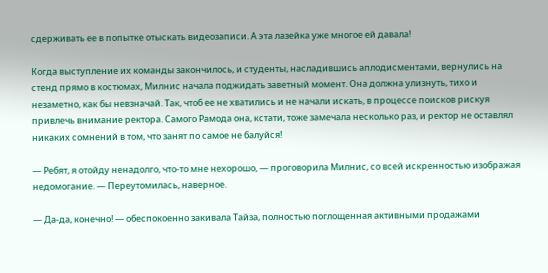сдерживать ее в попытке отыскать видеозаписи. А эта лазейка уже многое ей давала!

Когда выступление их команды закончилось, и студенты, насладившись аплодисментами, вернулись на стенд прямо в костюмах, Милнис начала поджидать заветный момент. Она должна улизнуть, тихо и незаметно, как бы невзначай. Так, чтоб ее не хватились и не начали искать, в процессе поисков рискуя привлечь внимание ректора. Самого Рамода она, кстати, тоже замечала несколько раз, и ректор не оставлял никаких сомнений в том, что занят по самое не балуйся!

— Ребят, я отойду ненадолго, что-то мне нехорошо, — проговорила Милнис, со всей искренностью изображая недомогание. — Переутомилась, наверное.

— Да-да, конечно! — обеспокоенно закивала Тайза, полностью поглощенная активными продажами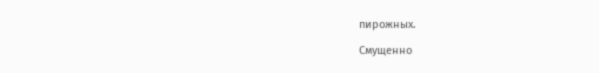пирожных.

Смущенно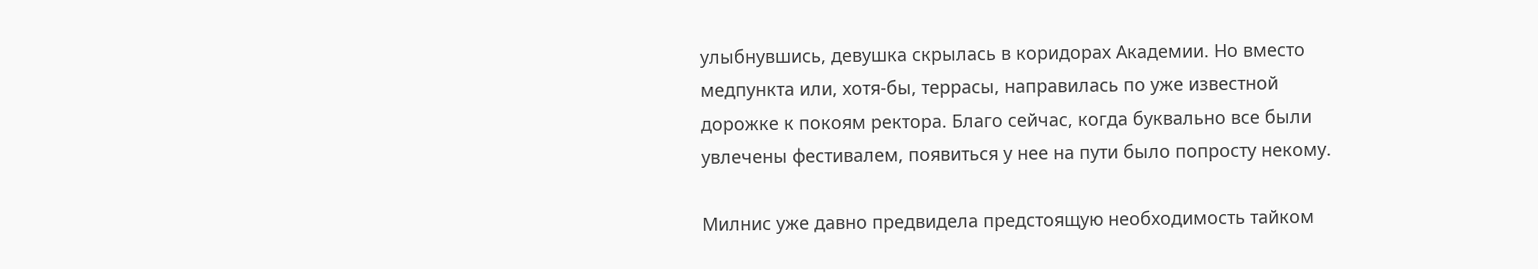улыбнувшись, девушка скрылась в коридорах Академии. Но вместо медпункта или, хотя-бы, террасы, направилась по уже известной дорожке к покоям ректора. Благо сейчас, когда буквально все были увлечены фестивалем, появиться у нее на пути было попросту некому.

Милнис уже давно предвидела предстоящую необходимость тайком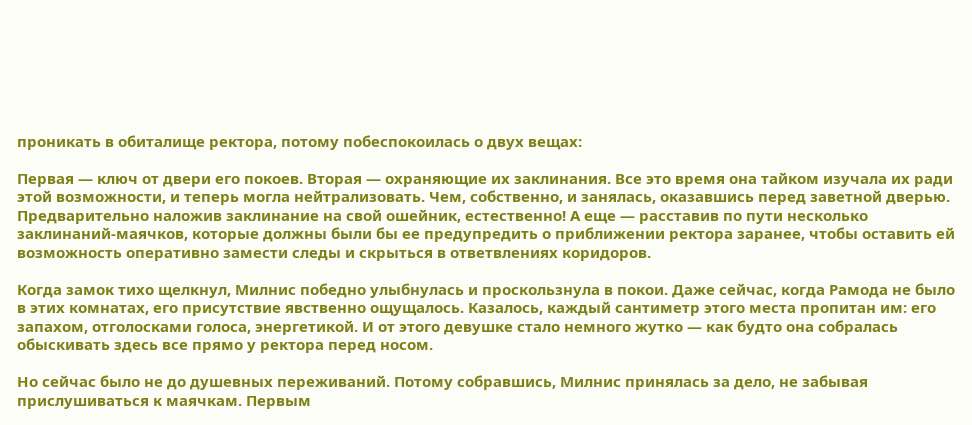проникать в обиталище ректора, потому побеспокоилась о двух вещах:

Первая — ключ от двери его покоев. Вторая — охраняющие их заклинания. Все это время она тайком изучала их ради этой возможности, и теперь могла нейтрализовать. Чем, собственно, и занялась, оказавшись перед заветной дверью. Предварительно наложив заклинание на свой ошейник, естественно! А еще — расставив по пути несколько заклинаний-маячков, которые должны были бы ее предупредить о приближении ректора заранее, чтобы оставить ей возможность оперативно замести следы и скрыться в ответвлениях коридоров.

Когда замок тихо щелкнул, Милнис победно улыбнулась и проскользнула в покои. Даже сейчас, когда Рамода не было в этих комнатах, его присутствие явственно ощущалось. Казалось, каждый сантиметр этого места пропитан им: его запахом, отголосками голоса, энергетикой. И от этого девушке стало немного жутко — как будто она собралась обыскивать здесь все прямо у ректора перед носом.

Но сейчас было не до душевных переживаний. Потому собравшись, Милнис принялась за дело, не забывая прислушиваться к маячкам. Первым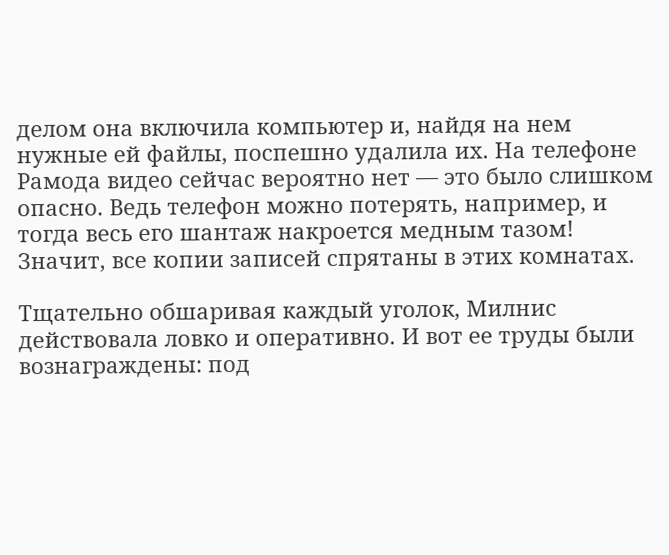делом она включила компьютер и, найдя на нем нужные ей файлы, поспешно удалила их. На телефоне Рамода видео сейчас вероятно нет — это было слишком опасно. Ведь телефон можно потерять, например, и тогда весь его шантаж накроется медным тазом! Значит, все копии записей спрятаны в этих комнатах.

Тщательно обшаривая каждый уголок, Милнис действовала ловко и оперативно. И вот ее труды были вознаграждены: под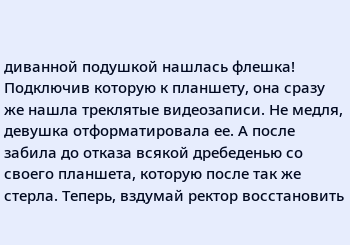диванной подушкой нашлась флешка! Подключив которую к планшету, она сразу же нашла треклятые видеозаписи. Не медля, девушка отформатировала ее. А после забила до отказа всякой дребеденью со своего планшета, которую после так же стерла. Теперь, вздумай ректор восстановить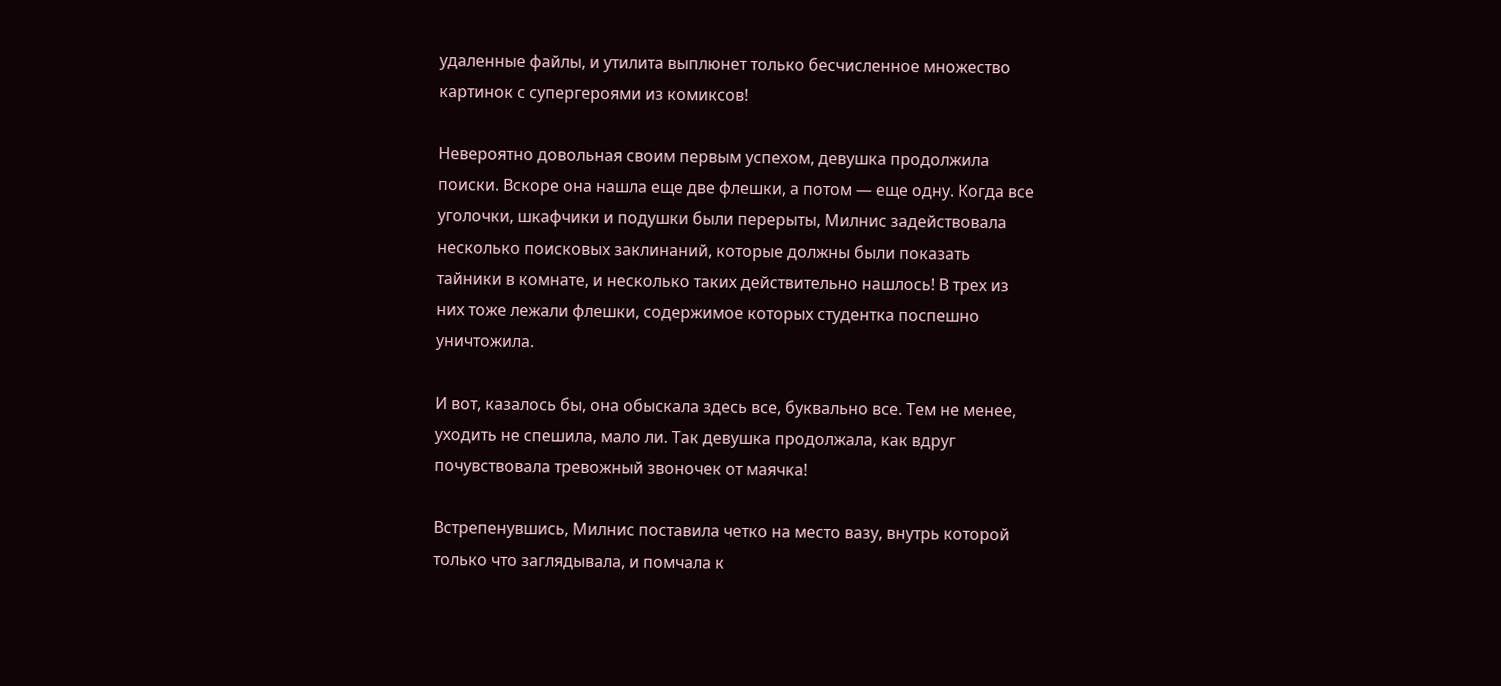удаленные файлы, и утилита выплюнет только бесчисленное множество картинок с супергероями из комиксов!

Невероятно довольная своим первым успехом, девушка продолжила поиски. Вскоре она нашла еще две флешки, а потом — еще одну. Когда все уголочки, шкафчики и подушки были перерыты, Милнис задействовала несколько поисковых заклинаний, которые должны были показать тайники в комнате, и несколько таких действительно нашлось! В трех из них тоже лежали флешки, содержимое которых студентка поспешно уничтожила.

И вот, казалось бы, она обыскала здесь все, буквально все. Тем не менее, уходить не спешила, мало ли. Так девушка продолжала, как вдруг почувствовала тревожный звоночек от маячка!

Встрепенувшись, Милнис поставила четко на место вазу, внутрь которой только что заглядывала, и помчала к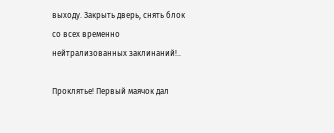выходу. Закрыть дверь, снять блок со всех временно нейтрализованных заклинаний!..

Проклятье! Первый маячок дал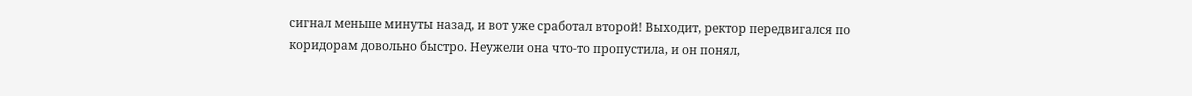сигнал меньше минуты назад, и вот уже сработал второй! Выходит, ректор передвигался по коридорам довольно быстро. Неужели она что-то пропустила, и он понял,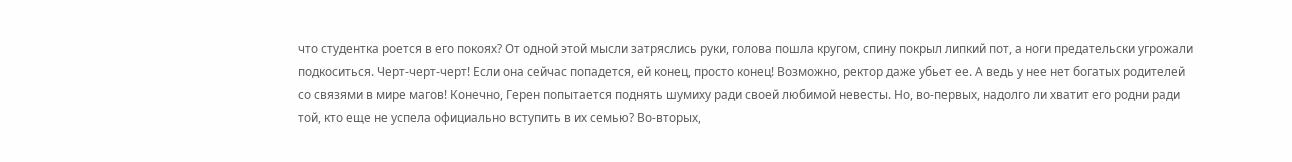что студентка роется в его покоях? От одной этой мысли затряслись руки, голова пошла кругом, спину покрыл липкий пот, а ноги предательски угрожали подкоситься. Черт-черт-черт! Если она сейчас попадется, ей конец, просто конец! Возможно, ректор даже убьет ее. А ведь у нее нет богатых родителей со связями в мире магов! Конечно, Герен попытается поднять шумиху ради своей любимой невесты. Но, во-первых, надолго ли хватит его родни ради той, кто еще не успела официально вступить в их семью? Во-вторых,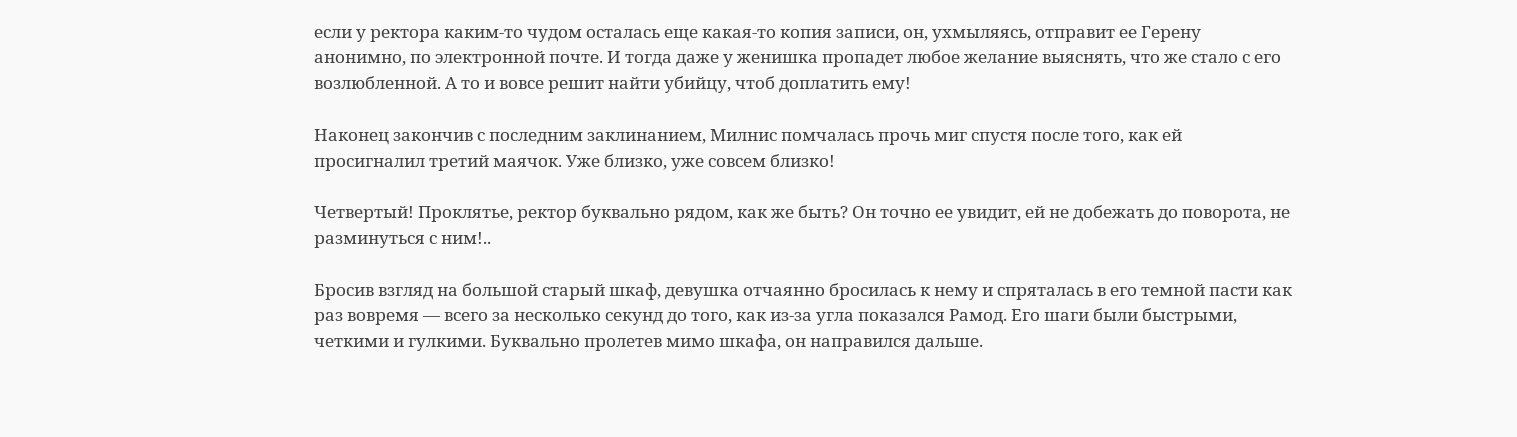если у ректора каким-то чудом осталась еще какая-то копия записи, он, ухмыляясь, отправит ее Герену анонимно, по электронной почте. И тогда даже у женишка пропадет любое желание выяснять, что же стало с его возлюбленной. А то и вовсе решит найти убийцу, чтоб доплатить ему!

Наконец закончив с последним заклинанием, Милнис помчалась прочь миг спустя после того, как ей просигналил третий маячок. Уже близко, уже совсем близко!

Четвертый! Проклятье, ректор буквально рядом, как же быть? Он точно ее увидит, ей не добежать до поворота, не разминуться с ним!..

Бросив взгляд на большой старый шкаф, девушка отчаянно бросилась к нему и спряталась в его темной пасти как раз вовремя — всего за несколько секунд до того, как из-за угла показался Рамод. Его шаги были быстрыми, четкими и гулкими. Буквально пролетев мимо шкафа, он направился дальше.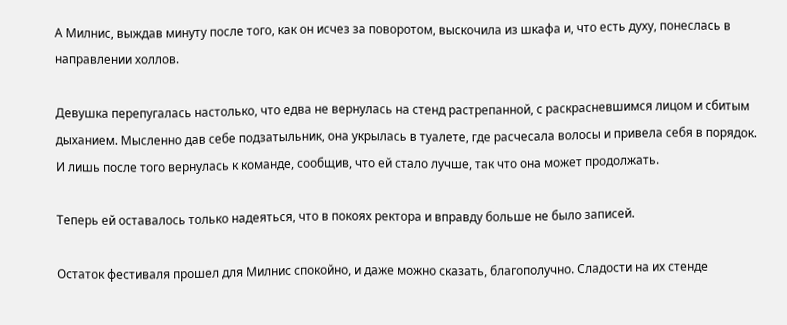А Милнис, выждав минуту после того, как он исчез за поворотом, выскочила из шкафа и, что есть духу, понеслась в направлении холлов.

Девушка перепугалась настолько, что едва не вернулась на стенд растрепанной, с раскрасневшимся лицом и сбитым дыханием. Мысленно дав себе подзатыльник, она укрылась в туалете, где расчесала волосы и привела себя в порядок. И лишь после того вернулась к команде, сообщив, что ей стало лучше, так что она может продолжать.

Теперь ей оставалось только надеяться, что в покоях ректора и вправду больше не было записей.

Остаток фестиваля прошел для Милнис спокойно, и даже можно сказать, благополучно. Сладости на их стенде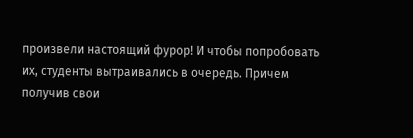произвели настоящий фурор! И чтобы попробовать их, студенты вытраивались в очередь. Причем получив свои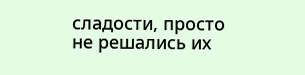сладости, просто не решались их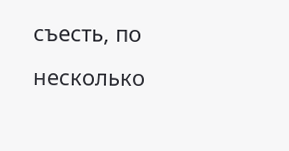съесть, по несколько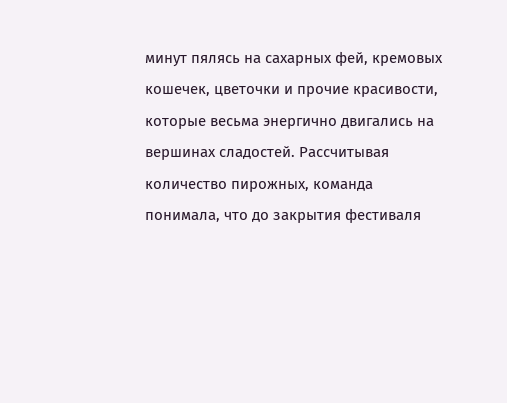минут пялясь на сахарных фей, кремовых кошечек, цветочки и прочие красивости, которые весьма энергично двигались на вершинах сладостей. Рассчитывая количество пирожных, команда понимала, что до закрытия фестиваля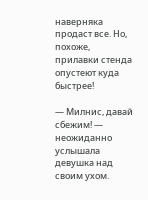наверняка продаст все. Но, похоже, прилавки стенда опустеют куда быстрее!

— Милнис, давай сбежим! — неожиданно услышала девушка над своим ухом.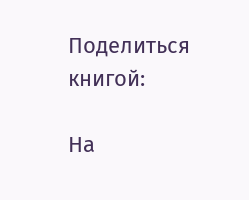Поделиться книгой:

На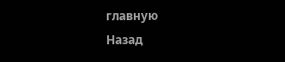главную
Назад